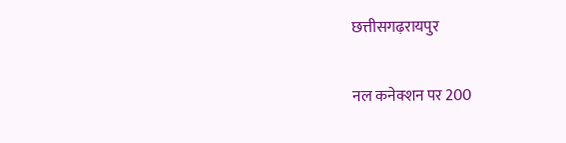छत्तीसगढ़रायपुर

नल कनेक्शन पर 200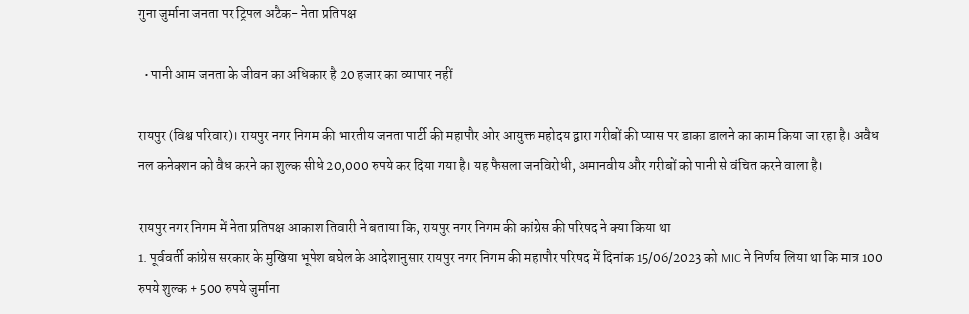गुना जुर्माना जनता पर ट्रिपल अटैक- नेता प्रतिपक्ष

  • पानी आम जनता के जीवन का अधिकार है 20 हजार का व्यापार नहीं

रायपुर (विश्व परिवार)। रायपुर नगर निगम की भारतीय जनता पार्टी की महापौर ओर आयुक्त महोदय द्वारा गरीबों की प्यास पर डाका डालने का काम किया जा रहा है। अवैध नल कनेक्शन को वैध करने का शुल्क सीधे 20,000 रुपये कर दिया गया है। यह फैसला जनविरोधी, अमानवीय और गरीबों को पानी से वंचित करने वाला है।

रायपुर नगर निगम में नेता प्रतिपक्ष आकाश तिवारी ने बताया कि, रायपुर नगर निगम की कांग्रेस की परिषद ने क्या किया था
1. पूर्ववर्ती कांग्रेस सरकार के मुखिया भूपेश बघेल के आदेशानुसार रायपुर नगर निगम की महापौर परिषद में दिनांक 15/06/2023 को MIC ने निर्णय लिया था कि मात्र 100 रुपये शुल्क + 500 रुपये जुर्माना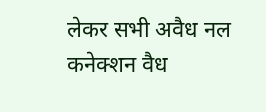लेकर सभी अवैध नल कनेक्शन वैध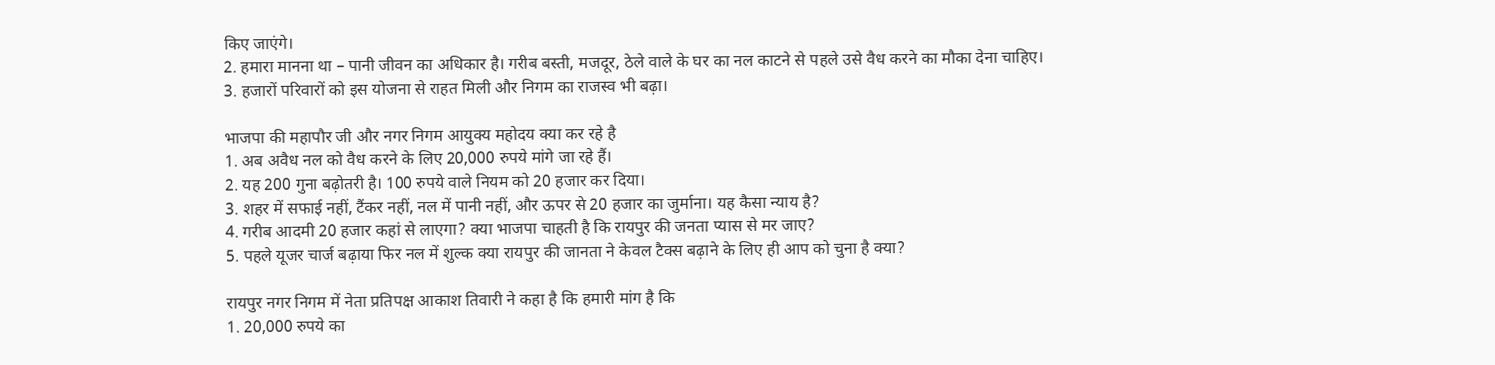किए जाएंगे।
2. हमारा मानना था – पानी जीवन का अधिकार है। गरीब बस्ती, मजदूर, ठेले वाले के घर का नल काटने से पहले उसे वैध करने का मौका देना चाहिए।
3. हजारों परिवारों को इस योजना से राहत मिली और निगम का राजस्व भी बढ़ा।

भाजपा की महापौर जी और नगर निगम आयुक्य महोदय क्या कर रहे है
1. अब अवैध नल को वैध करने के लिए 20,000 रुपये मांगे जा रहे हैं।
2. यह 200 गुना बढ़ोतरी है। 100 रुपये वाले नियम को 20 हजार कर दिया।
3. शहर में सफाई नहीं, टैंकर नहीं, नल में पानी नहीं, और ऊपर से 20 हजार का जुर्माना। यह कैसा न्याय है?
4. गरीब आदमी 20 हजार कहां से लाएगा? क्या भाजपा चाहती है कि रायपुर की जनता प्यास से मर जाए?
5. पहले यूजर चार्ज बढ़ाया फिर नल में शुल्क क्या रायपुर की जानता ने केवल टैक्स बढ़ाने के लिए ही आप को चुना है क्या?

रायपुर नगर निगम में नेता प्रतिपक्ष आकाश तिवारी ने कहा है कि हमारी मांग है कि
1. 20,000 रुपये का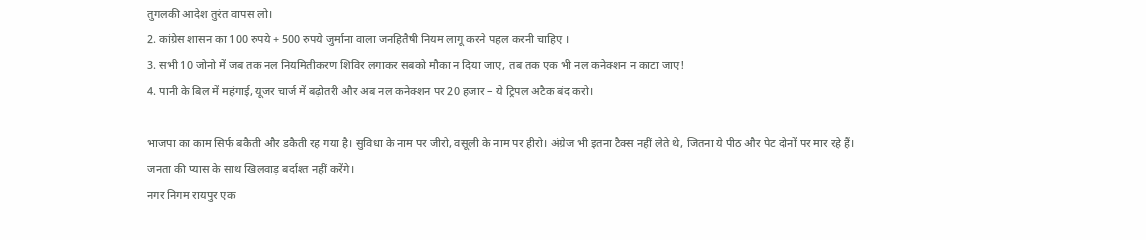तुगलकी आदेश तुरंत वापस लो।
2. कांग्रेस शासन का 100 रुपये + 500 रुपये जुर्माना वाला जनहितैषी नियम लागू करने पहल करनी चाहिए ।
3. सभी 10 जोनो में जब तक नल नियमितीकरण शिविर लगाकर सबको मौका न दिया जाए, तब तक एक भी नल कनेक्शन न काटा जाए!
4. पानी के बिल में महंगाई, यूजर चार्ज में बढ़ोतरी और अब नल कनेक्शन पर 20 हजार – ये ट्रिपल अटैक बंद करो।

भाजपा का काम सिर्फ बकैती और डकैती रह गया है। सुविधा के नाम पर जीरो, वसूली के नाम पर हीरो। अंग्रेज भी इतना टैक्स नहीं लेते थे, जितना ये पीठ और पेट दोनों पर मार रहे हैं।
जनता की प्यास के साथ खिलवाड़ बर्दाश्त नहीं करेंगे।
नगर निगम रायपुर एक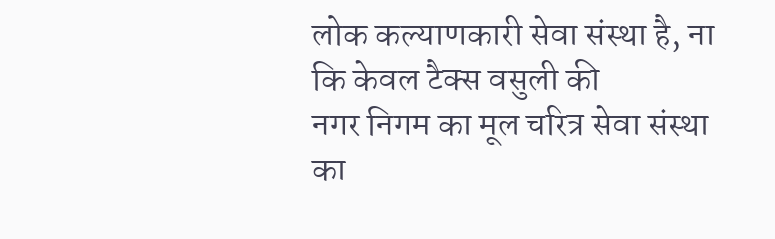लोक कल्याणकारी सेवा संस्था है, ना कि केवल टैक्स वसुली की
नगर निगम का मूल चरित्र सेवा संस्था का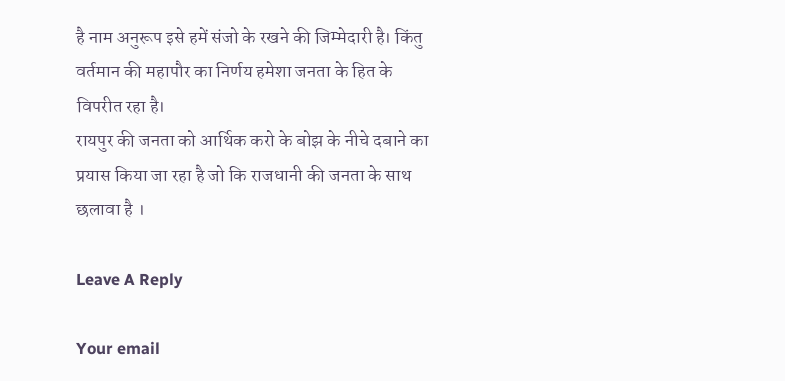है नाम अनुरूप इसे हमें संजो के रखने की जिम्मेदारी है। किंतु वर्तमान की महापौर का निर्णय हमेशा जनता के हित के विपरीत रहा है।
रायपुर की जनता को आर्थिक करो के बोझ के नीचे दबाने का प्रयास किया जा रहा है जो कि राजधानी की जनता के साथ छलावा है ।

Leave A Reply

Your email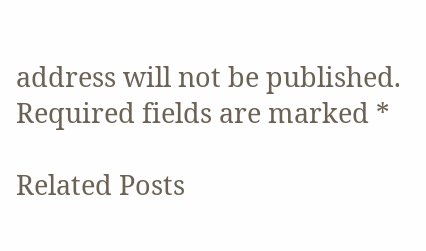address will not be published. Required fields are marked *

Related Posts